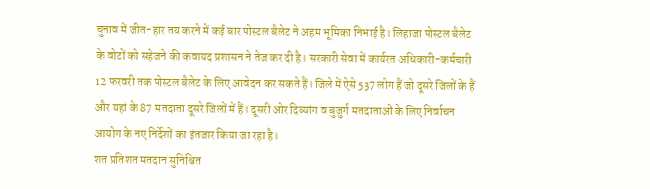चुनाव में जीत-हार तय करने में कई बार पोस्टल बैलेट ने अहम भूमिका निभाई है। लिहाजा पोस्टल बैलेट के वोटों को सहेजने की कवायद प्रशासन ने तेज कर दी है। सरकारी सेवा में कार्यरत अधिकारी-कर्मचारी 12 फरवरी तक पोस्टल बैलेट के लिए आवेदन कर सकते हैं। जिले में ऐसे 537 लोग हैं जो दूसरे जिलों के हैं और यहां के 87 मतदाता दूसरे जिलों में हैं। दूसरी ओर दिव्यांग व बुजुर्ग मतदाताओं के लिए निर्वाचन आयोग के नए निर्देशों का इंतजार किया जा रहा है।
शत प्रतिशत मतदान सुनिश्चित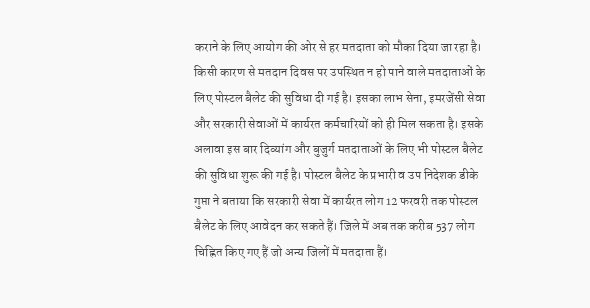कराने के लिए आयोग की ओर से हर मतदाता को मौका दिया जा रहा है। किसी कारण से मतदान दिवस पर उपस्थित न हो पाने वाले मतदाताओं के लिए पोस्टल बैलेट की सुविधा दी गई है। इसका लाभ सेना, इमरजेंसी सेवा और सरकारी सेवाओं में कार्यरत कर्मचारियों को ही मिल सकता है। इसके अलावा इस बार दिव्यांग और बुजुर्ग मतदाताओं के लिए भी पोस्टल बैलेट की सुविधा शुरू की गई है। पोस्टल बैलेट के प्रभारी व उप निदेशक डीके गुप्ता ने बताया कि सरकारी सेवा में कार्यरत लोग 12 फरवरी तक पोस्टल बैलेट के लिए आवेदन कर सकते हैं। जिले में अब तक करीब 537 लोग चिह्नित किए गए हैं जो अन्य जिलों में मतदाता हैं।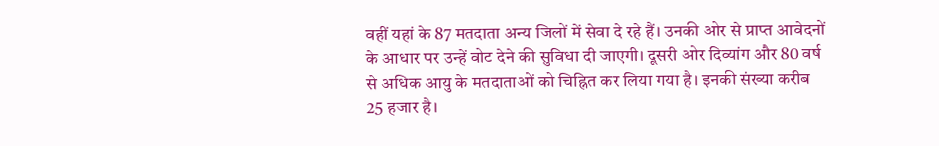वहीं यहां के 87 मतदाता अन्य जिलों में सेवा दे रहे हैं। उनकी ओर से प्राप्त आवेदनों के आधार पर उन्हें वोट देने की सुविधा दी जाएगी। दूसरी ओर दिव्यांग और 80 वर्ष से अधिक आयु के मतदाताओं को चिह्नित कर लिया गया है। इनकी संख्या करीब 25 हजार है।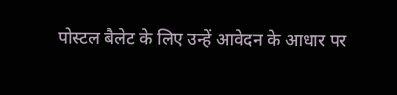पोस्टल बैलेट के लिए उन्हें आवेदन के आधार पर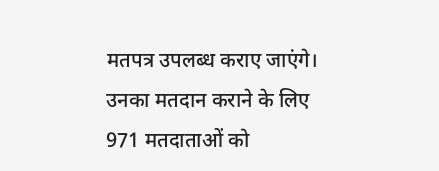मतपत्र उपलब्ध कराए जाएंगे। उनका मतदान कराने के लिए 971 मतदाताओं को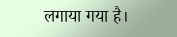लगाया गया है।